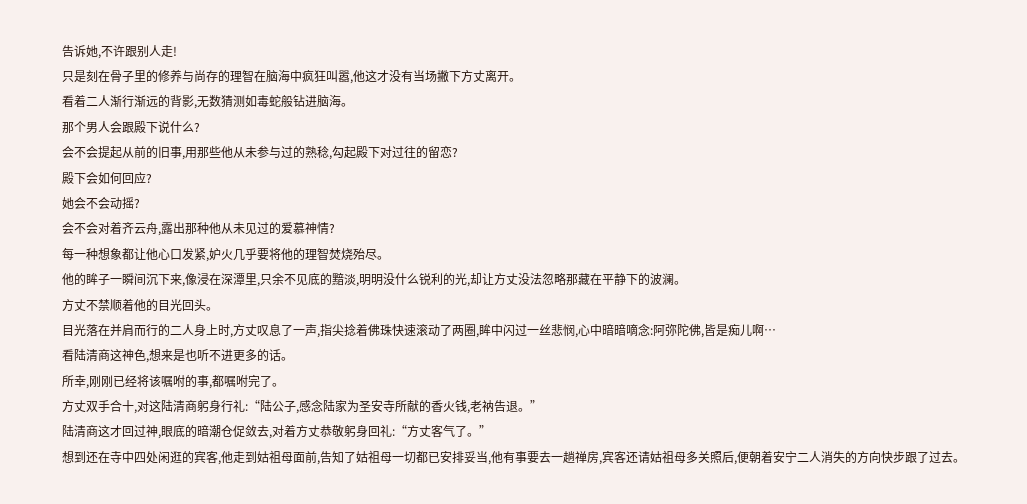告诉她,不许跟别人走!
只是刻在骨子里的修养与尚存的理智在脑海中疯狂叫嚣,他这才没有当场撇下方丈离开。
看着二人渐行渐远的背影,无数猜测如毒蛇般钻进脑海。
那个男人会跟殿下说什么?
会不会提起从前的旧事,用那些他从未参与过的熟稔,勾起殿下对过往的留恋?
殿下会如何回应?
她会不会动摇?
会不会对着齐云舟,露出那种他从未见过的爱慕神情?
每一种想象都让他心口发紧,妒火几乎要将他的理智焚烧殆尽。
他的眸子一瞬间沉下来,像浸在深潭里,只余不见底的黯淡,明明没什么锐利的光,却让方丈没法忽略那藏在平静下的波澜。
方丈不禁顺着他的目光回头。
目光落在并肩而行的二人身上时,方丈叹息了一声,指尖捻着佛珠快速滚动了两圈,眸中闪过一丝悲悯,心中暗暗嘀念:阿弥陀佛,皆是痴儿啊…
看陆清商这神色,想来是也听不进更多的话。
所幸,刚刚已经将该嘱咐的事,都嘱咐完了。
方丈双手合十,对这陆清商躬身行礼:“陆公子,感念陆家为圣安寺所献的香火钱,老衲告退。”
陆清商这才回过神,眼底的暗潮仓促敛去,对着方丈恭敬躬身回礼:“方丈客气了。”
想到还在寺中四处闲逛的宾客,他走到姑祖母面前,告知了姑祖母一切都已安排妥当,他有事要去一趟禅房,宾客还请姑祖母多关照后,便朝着安宁二人消失的方向快步跟了过去。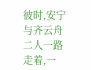彼时,安宁与齐云舟二人一路走着,一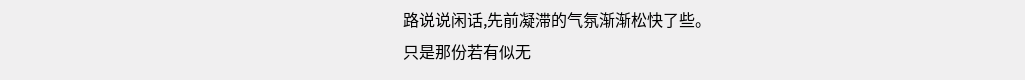路说说闲话,先前凝滞的气氛渐渐松快了些。
只是那份若有似无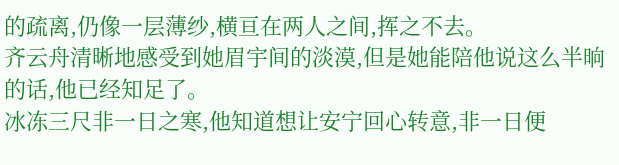的疏离,仍像一层薄纱,横亘在两人之间,挥之不去。
齐云舟清晰地感受到她眉宇间的淡漠,但是她能陪他说这么半晌的话,他已经知足了。
冰冻三尺非一日之寒,他知道想让安宁回心转意,非一日便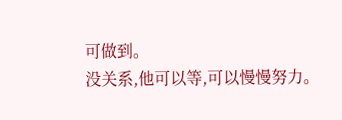可做到。
没关系,他可以等,可以慢慢努力。